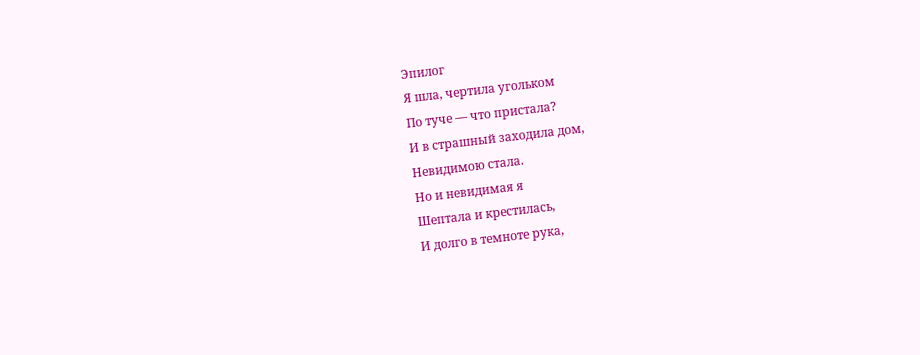Эпилог
Я шла, чертила угольком
По туче — что пристала?
И в страшный заходила дом,
Невидимою стала.
Но и невидимая я
Шептала и крестилась,
И долго в темноте рука,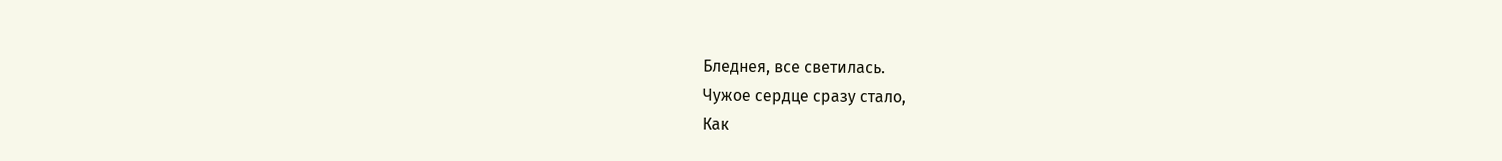Бледнея, все светилась.
Чужое сердце сразу стало,
Как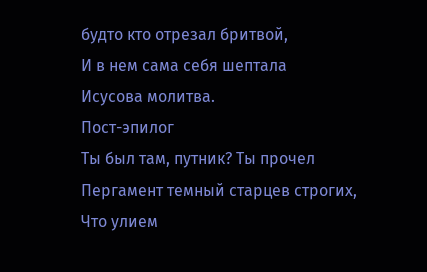будто кто отрезал бритвой,
И в нем сама себя шептала
Исусова молитва.
Пост-эпилог
Ты был там, путник? Ты прочел
Пергамент темный старцев строгих,
Что улием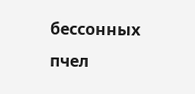бессонных пчел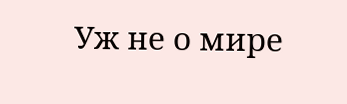Уж не о мире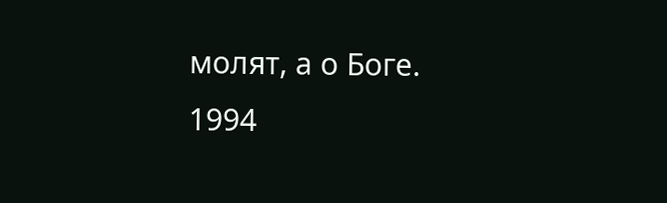молят, а о Боге.
1994